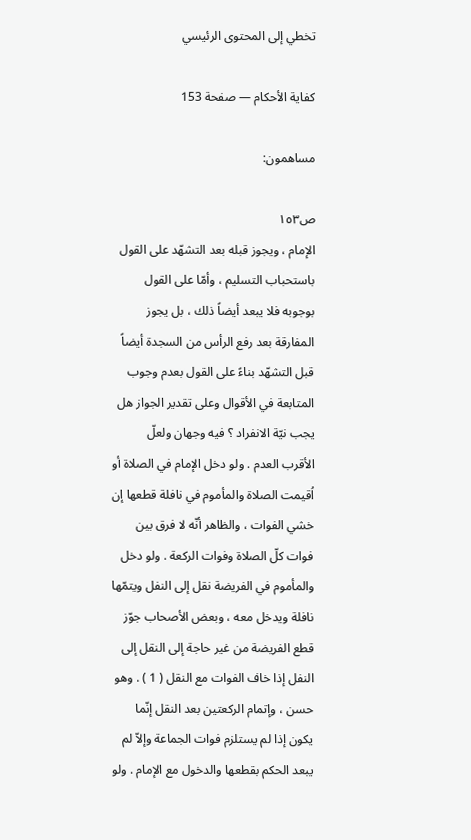تخطي إلى المحتوى الرئيسي

كفاية الأحكام — صفحة 153

مساهمون:

ص١٥٣
الإمام ، ويجوز قبله بعد التشهّد على القول باستحباب التسليم ، وأمّا على القول بوجوبه فلا يبعد أيضاً ذلك ، بل يجوز المفارقة بعد رفع الرأس من السجدة أيضاً قبل التشهّد بناءً على القول بعدم وجوب المتابعة في الأقوال وعلى تقدير الجواز هل يجب نيّة الانفراد ؟ فيه وجهان ولعلّ الأقرب العدم . ولو دخل الإمام في الصلاة أو اُقيمت الصلاة والمأموم في نافلة قطعها إن خشي الفوات ، والظاهر أنّه لا فرق بين فوات كلّ الصلاة وفوات الركعة . ولو دخل والمأموم في الفريضة نقل إلى النفل ويتمّها نافلة ويدخل معه ، وبعض الأصحاب جوّز قطع الفريضة من غير حاجة إلى النقل إلى النفل إذا خاف الفوات مع النقل ( 1 ) . وهو حسن ، وإتمام الركعتين بعد النقل إنّما يكون إذا لم يستلزم فوات الجماعة وإلاّ لم يبعد الحكم بقطعها والدخول مع الإمام . ولو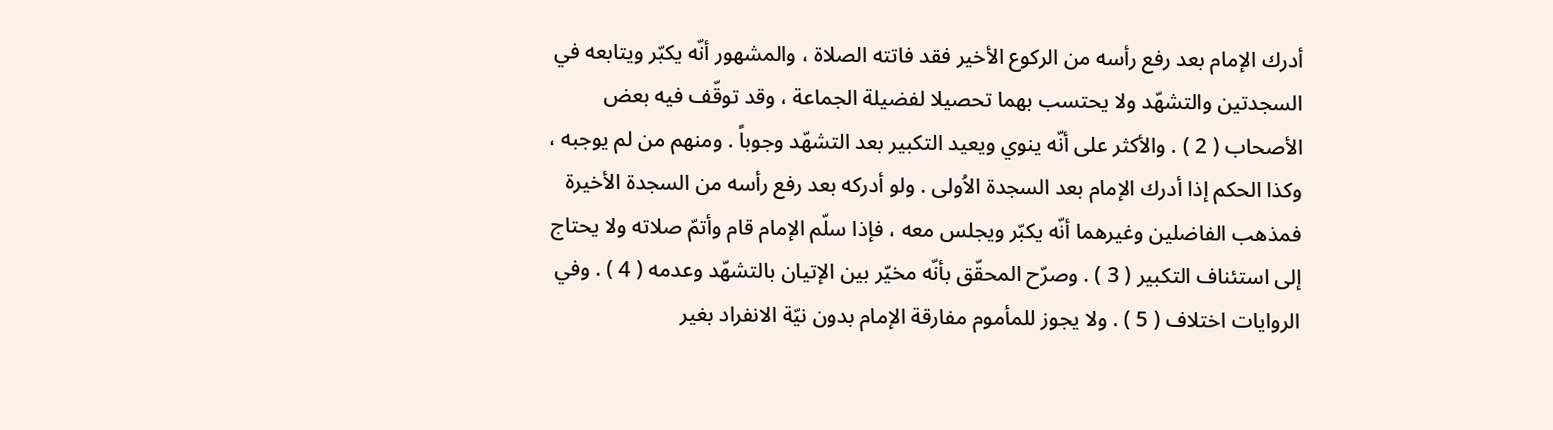أدرك الإمام بعد رفع رأسه من الركوع الأخير فقد فاتته الصلاة ، والمشهور أنّه يكبّر ويتابعه في السجدتين والتشهّد ولا يحتسب بهما تحصيلا لفضيلة الجماعة ، وقد توقّف فيه بعض الأصحاب ( 2 ) . والأكثر على أنّه ينوي ويعيد التكبير بعد التشهّد وجوباً . ومنهم من لم يوجبه ، وكذا الحكم إذا أدرك الإمام بعد السجدة الاُولى . ولو أدركه بعد رفع رأسه من السجدة الأخيرة فمذهب الفاضلين وغيرهما أنّه يكبّر ويجلس معه ، فإذا سلّم الإمام قام وأتمّ صلاته ولا يحتاج إلى استئناف التكبير ( 3 ) . وصرّح المحقّق بأنّه مخيّر بين الإتيان بالتشهّد وعدمه ( 4 ) . وفي الروايات اختلاف ( 5 ) . ولا يجوز للمأموم مفارقة الإمام بدون نيّة الانفراد بغير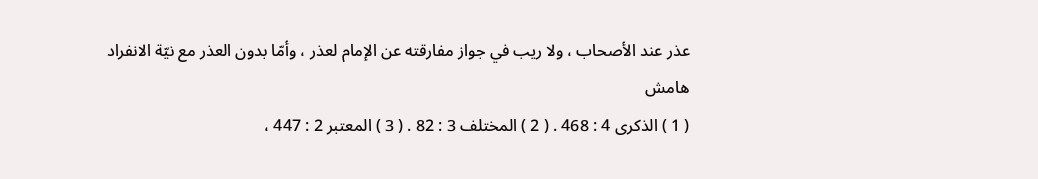عذر عند الأصحاب ، ولا ريب في جواز مفارقته عن الإمام لعذر ، وأمّا بدون العذر مع نيّة الانفراد
هامش
( 1 ) الذكرى 4 : 468 . ( 2 ) المختلف 3 : 82 . ( 3 ) المعتبر 2 : 447 ،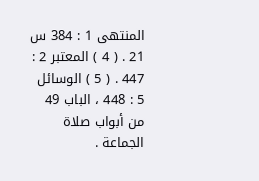المنتهى 1 : 384 س 21 . ( 4 ) المعتبر 2 : 447 . ( 5 ) الوسائل 5 : 448 ، الباب 49 من أبواب صلاة الجماعة .